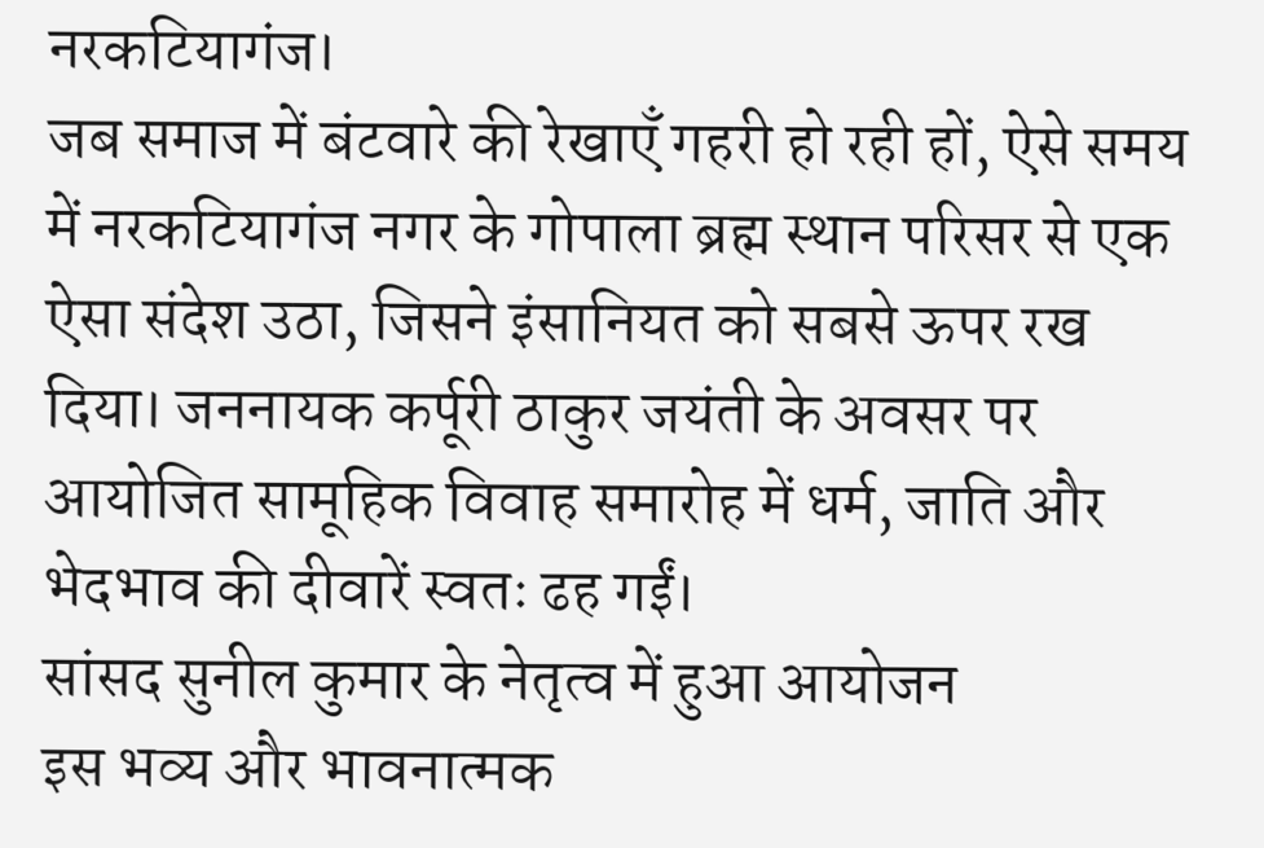नरकटियागंज।
जब समाज में बंटवारे की रेखाएँ गहरी हो रही हों, ऐसे समय में नरकटियागंज नगर के गोपाला ब्रह्म स्थान परिसर से एक ऐसा संदेश उठा, जिसने इंसानियत को सबसे ऊपर रख दिया। जननायक कर्पूरी ठाकुर जयंती के अवसर पर आयोजित सामूहिक विवाह समारोह में धर्म, जाति और भेदभाव की दीवारें स्वतः ढह गईं।
सांसद सुनील कुमार के नेतृत्व में हुआ आयोजन
इस भव्य और भावनात्मक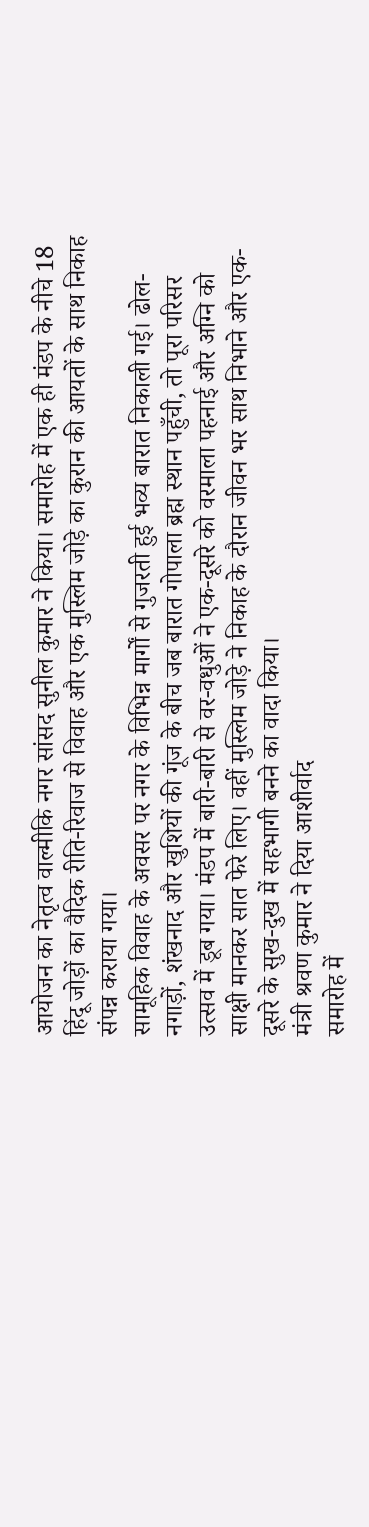आयोजन का नेतृत्व वाल्मीकि नगर सांसद सुनील कुमार ने किया। समारोह में एक ही मंडप के नीचे 18 हिंदू जोड़ों का वैदिक रीति-रिवाज से विवाह और एक मुस्लिम जोड़े का कुरान की आयतों के साथ निकाह संपन्न कराया गया।
सामूहिक विवाह के अवसर पर नगर के विभिन्न मार्गों से गुजरती हुई भव्य बारात निकाली गई। ढोल-नगाड़ों, शंखनाद और खुशियों की गूंज के बीच जब बारात गोपाला ब्रह्म स्थान पहुँची, तो पूरा परिसर उत्सव में डूब गया। मंडप में बारी-बारी से वर-वधुओं ने एक-दूसरे को वरमाला पहनाई और अग्नि को साक्षी मानकर सात फेरे लिए। वहीं मुस्लिम जोड़े ने निकाह के दौरान जीवन भर साथ निभाने और एक-दूसरे के सुख-दुख में सहभागी बनने का वादा किया।
मंत्री श्रवण कुमार ने दिया आशीर्वाद
समारोह में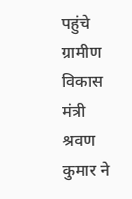पहुंचे ग्रामीण विकास मंत्री श्रवण कुमार ने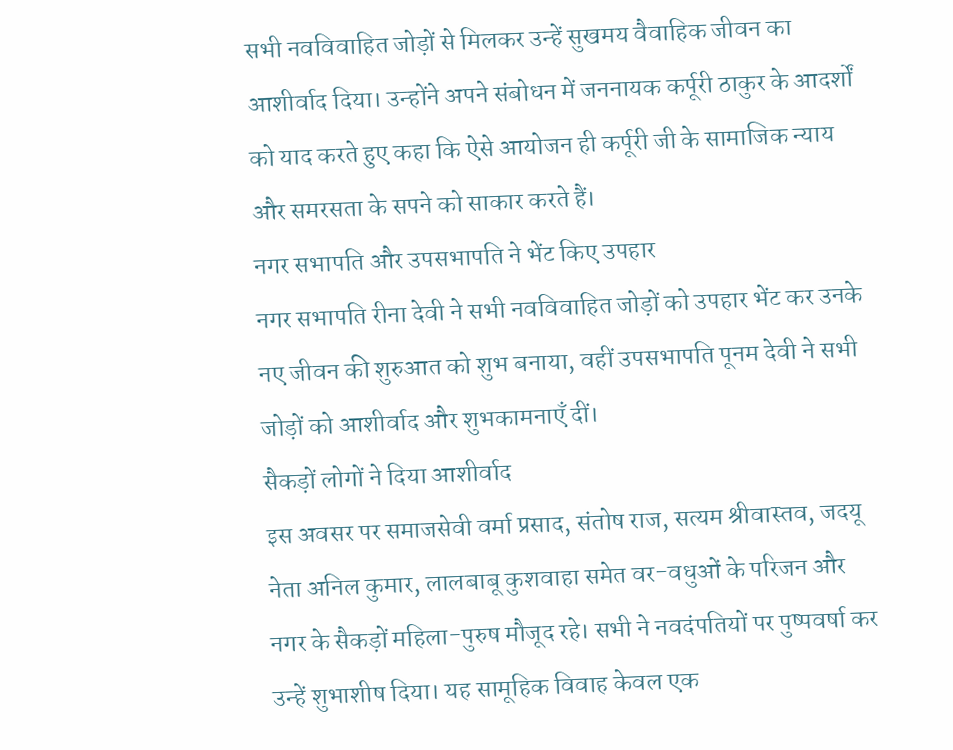सभी नवविवाहित जोड़ों से मिलकर उन्हें सुखमय वैवाहिक जीवन का आशीर्वाद दिया। उन्होंने अपने संबोधन में जननायक कर्पूरी ठाकुर के आदर्शों को याद करते हुए कहा कि ऐसे आयोजन ही कर्पूरी जी के सामाजिक न्याय और समरसता के सपने को साकार करते हैं।
नगर सभापति और उपसभापति ने भेंट किए उपहार
नगर सभापति रीना देवी ने सभी नवविवाहित जोड़ों को उपहार भेंट कर उनके नए जीवन की शुरुआत को शुभ बनाया, वहीं उपसभापति पूनम देवी ने सभी जोड़ों को आशीर्वाद और शुभकामनाएँ दीं।
सैकड़ों लोगों ने दिया आशीर्वाद
इस अवसर पर समाजसेवी वर्मा प्रसाद, संतोष राज, सत्यम श्रीवास्तव, जदयू नेता अनिल कुमार, लालबाबू कुशवाहा समेत वर-वधुओं के परिजन और नगर के सैकड़ों महिला-पुरुष मौजूद रहे। सभी ने नवदंपतियों पर पुष्पवर्षा कर उन्हें शुभाशीष दिया। यह सामूहिक विवाह केवल एक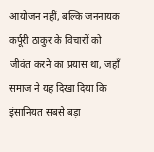आयोजन नहीं, बल्कि जननायक कर्पूरी ठाकुर के विचारों को जीवंत करने का प्रयास था, जहाँ समाज ने यह दिखा दिया कि इंसानियत सबसे बड़ा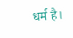धर्म है।